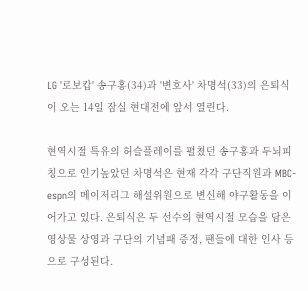LG '로보캅' 송구홍(34)과 '변호사' 차명석(33)의 은퇴식이 오는 14일 잠실 현대전에 앞서 열린다.

현역시절 특유의 허슬플레이를 펼쳤던 송구홍과 두뇌피칭으로 인기높았던 차명석은 현재 각각 구단직원과 MBC-espn의 메이저리그 해설위원으로 변신해 야구활동을 이어가고 있다. 은퇴식은 두 선수의 현역시절 모습을 담은 영상물 상영과 구단의 기념패 증정, 팬들에 대한 인사 등으로 구성된다.